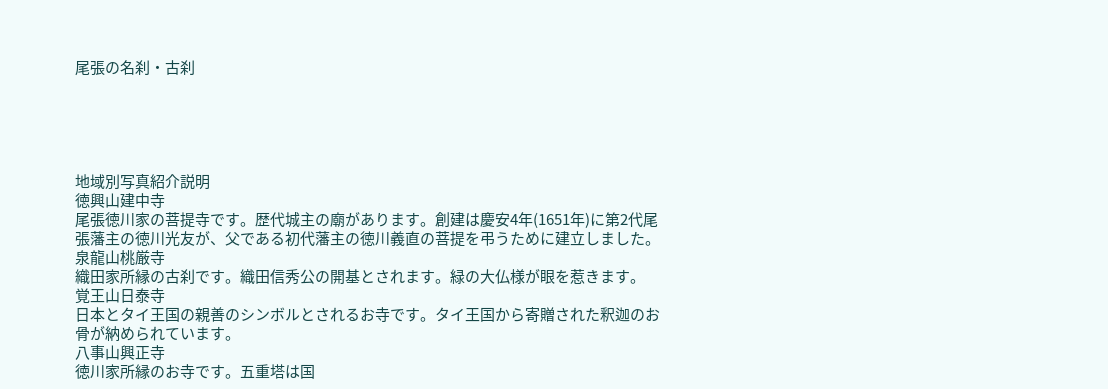尾張の名刹・古刹





地域別写真紹介説明
徳興山建中寺
尾張徳川家の菩提寺です。歴代城主の廟があります。創建は慶安4年(1651年)に第2代尾張藩主の徳川光友が、父である初代藩主の徳川義直の菩提を弔うために建立しました。
泉龍山桃厳寺
織田家所縁の古刹です。織田信秀公の開基とされます。緑の大仏様が眼を惹きます。
覚王山日泰寺
日本とタイ王国の親善のシンボルとされるお寺です。タイ王国から寄贈された釈迦のお骨が納められています。
八事山興正寺
徳川家所縁のお寺です。五重塔は国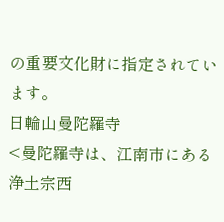の重要文化財に指定されています。
日輪山曼陀羅寺
<曼陀羅寺は、江南市にある浄土宗西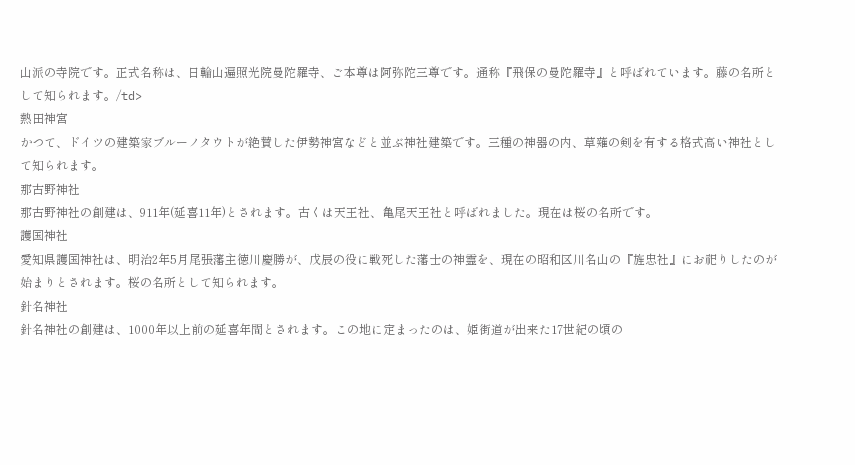山派の寺院です。正式名称は、日輪山遍照光院曼陀羅寺、ご本尊は阿弥陀三尊です。通称『飛保の曼陀羅寺』と呼ばれています。藤の名所として知られます。/td>
熱田神宮
かつて、ドイツの建築家ブルーノタウトが絶賛した伊勢神宮などと並ぶ神社建築です。三種の神器の内、草薙の剣を有する格式高い神社として知られます。
那古野神社
那古野神社の創建は、911年(延喜11年)とされます。古くは天王社、亀尾天王社と呼ばれました。現在は桜の名所です。
護国神社
愛知県護国神社は、明治2年5月尾張藩主徳川慶勝が、戊辰の役に戦死した藩士の神霊を、現在の昭和区川名山の『旌忠社』にお祀りしたのが始まりとされます。桜の名所として知られます。
針名神社
針名神社の創建は、1000年以上前の延喜年間とされます。この地に定まったのは、姫街道が出来た17世紀の頃の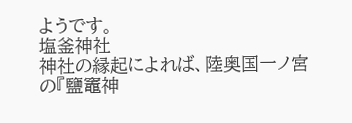ようです。
塩釜神社
神社の縁起によれば、陸奥国一ノ宮の『鹽竈神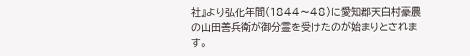社』より弘化年間(1844〜48)に愛知郡天白村豪農の山田善兵衛が御分霊を受けたのが始まりとされます。